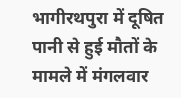भागीरथपुरा में दूषित पानी से हुई मौतों के मामले में मंगलवार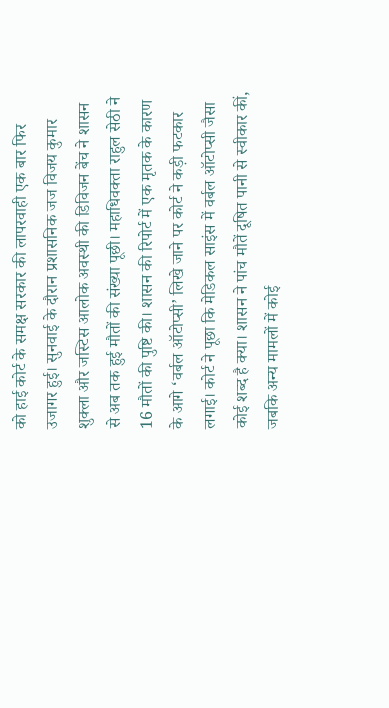को हाई कोर्ट के समक्ष सरकार की लापरवाही एक बार फिर उजागर हुई। सुनवाई के दौरान प्रशासनिक जज विजय कुमार शुक्ला और जस्टिस आलोक अवस्थी की डिविजन बेंच ने शासन से अब तक हुई मौतों की संख्या पूछी। महाधिवक्ता राहुल सेठी ने 16 मौतों की पुष्टि की। शासन की रिपोर्ट में एक मृतक के कारण के आगे ‘वर्बल ऑटोप्सी’ लिखे जाने पर कोर्ट ने कड़ी फटकार लगाई। कोर्ट ने पूछा कि मेडिकल साइंस में वर्बल ऑटोप्सी जैसा कोई शब्द है क्या। शासन ने पांच मौतें दूषित पानी से स्वीकार कीं, जबकि अन्य मामलों में कोई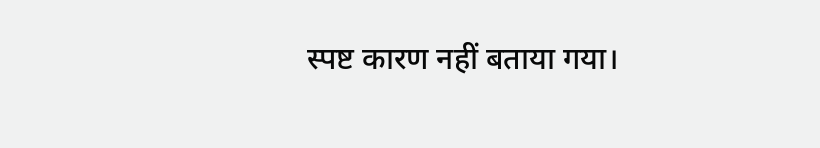स्पष्ट कारण नहीं बताया गया।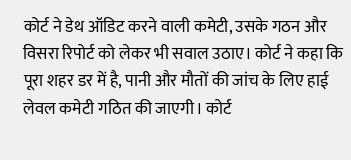कोर्ट ने डेथ ऑडिट करने वाली कमेटी, उसके गठन और विसरा रिपोर्ट को लेकर भी सवाल उठाए। कोर्ट ने कहा कि पूरा शहर डर में है, पानी और मौतों की जांच के लिए हाई लेवल कमेटी गठित की जाएगी। कोर्ट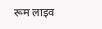रूम लाइव